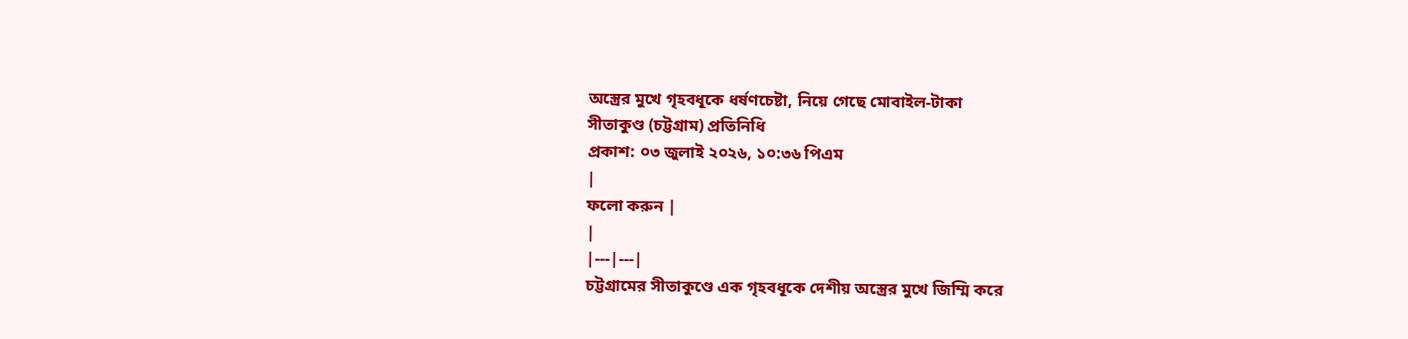অস্ত্রের মুখে গৃহবধূকে ধর্ষণচেষ্টা, নিয়ে গেছে মোবাইল-টাকা
সীতাকুণ্ড (চট্টগ্রাম) প্রতিনিধি
প্রকাশ: ০৩ জুলাই ২০২৬, ১০:৩৬ পিএম
|
ফলো করুন |
|
|---|---|
চট্টগ্রামের সীতাকুণ্ডে এক গৃহবধূকে দেশীয় অস্ত্রের মুখে জিম্মি করে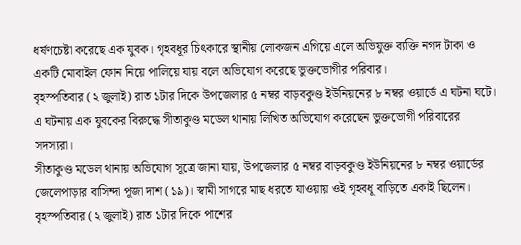ধর্ষণচেষ্টা করেছে এক যুবক। গৃহবধূর চিৎকারে স্থানীয় লোকজন এগিয়ে এলে অভিযুক্ত ব্যক্তি নগদ টাকা ও একটি মোবাইল ফোন নিয়ে পালিয়ে যায় বলে অভিযোগ করেছে ভুক্তভোগীর পরিবার।
বৃহস্পতিবার (২ জুলাই) রাত ১টার দিকে উপজেলার ৫ নম্বর বাড়বকুণ্ড ইউনিয়নের ৮ নম্বর ওয়ার্ডে এ ঘটনা ঘটে।
এ ঘটনায় এক যুবকের বিরুদ্ধে সীতাকুণ্ড মডেল থানায় লিখিত অভিযোগ করেছেন ভুক্তভোগী পরিবারের সদস্যরা।
সীতাকুণ্ড মডেল থানায় অভিযোগ সূত্রে জানা যায়, উপজেলার ৫ নম্বর বাড়বকুণ্ড ইউনিয়নের ৮ নম্বর ওয়ার্ডের জেলেপাড়ার বাসিন্দা পূজা দাশ (১৯)। স্বামী সাগরে মাছ ধরতে যাওয়ায় ওই গৃহবধূ বাড়িতে একাই ছিলেন। বৃহস্পতিবার (২ জুলাই) রাত ১টার দিকে পাশের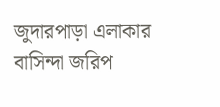জুদারপাড়া এলাকার বাসিন্দা জরিপ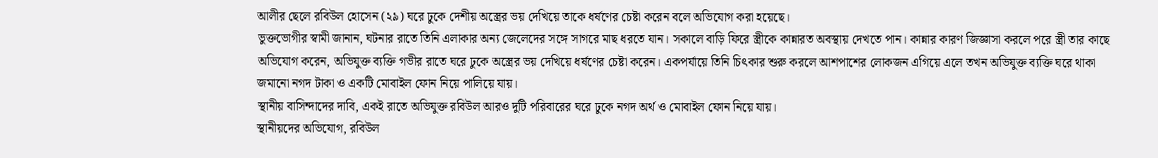আলীর ছেলে রবিউল হোসেন (২৯) ঘরে ঢুকে দেশীয় অস্ত্রের ভয় দেখিয়ে তাকে ধর্ষণের চেষ্টা করেন বলে অভিযোগ করা হয়েছে।
ভুক্তভোগীর স্বামী জানান, ঘটনার রাতে তিনি এলাকার অন্য জেলেদের সঙ্গে সাগরে মাছ ধরতে যান। সকালে বাড়ি ফিরে স্ত্রীকে কান্নারত অবস্থায় দেখতে পান। কান্নার কারণ জিজ্ঞাসা করলে পরে স্ত্রী তার কাছে অভিযোগ করেন, অভিযুক্ত ব্যক্তি গভীর রাতে ঘরে ঢুকে অস্ত্রের ভয় দেখিয়ে ধর্ষণের চেষ্টা করেন। একপর্যায়ে তিনি চিৎকার শুরু করলে আশপাশের লোকজন এগিয়ে এলে তখন অভিযুক্ত ব্যক্তি ঘরে থাকা জমানো নগদ টাকা ও একটি মোবাইল ফোন নিয়ে পালিয়ে যায়।
স্থানীয় বাসিন্দাদের দাবি, একই রাতে অভিযুক্ত রবিউল আরও দুটি পরিবারের ঘরে ঢুকে নগদ অর্থ ও মোবাইল ফোন নিয়ে যায়।
স্থানীয়দের অভিযোগ, রবিউল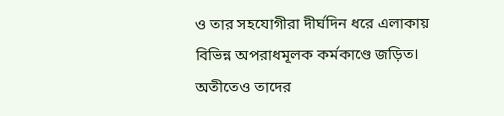ও তার সহযোগীরা দীর্ঘদিন ধরে এলাকায় বিভিন্ন অপরাধমূলক কর্মকাণ্ডে জড়িত। অতীতেও তাদের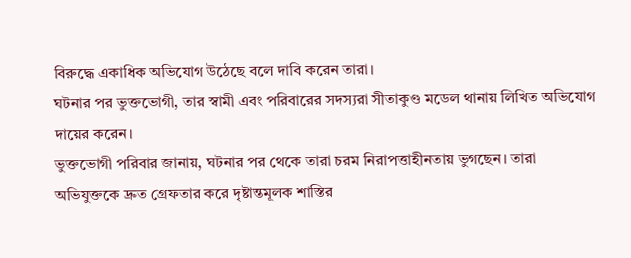বিরুদ্ধে একাধিক অভিযোগ উঠেছে বলে দাবি করেন তারা।
ঘটনার পর ভুক্তভোগী, তার স্বামী এবং পরিবারের সদস্যরা সীতাকুণ্ড মডেল থানায় লিখিত অভিযোগ দায়ের করেন।
ভুক্তভোগী পরিবার জানায়, ঘটনার পর থেকে তারা চরম নিরাপত্তাহীনতায় ভুগছেন। তারা অভিযুক্তকে দ্রুত গ্রেফতার করে দৃষ্টান্তমূলক শাস্তির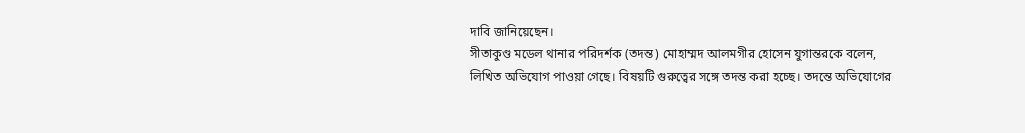দাবি জানিয়েছেন।
সীতাকুণ্ড মডেল থানার পরিদর্শক (তদন্ত) মোহাম্মদ আলমগীর হোসেন যুগান্তরকে বলেন, লিখিত অভিযোগ পাওয়া গেছে। বিষয়টি গুরুত্বের সঙ্গে তদন্ত করা হচ্ছে। তদন্তে অভিযোগের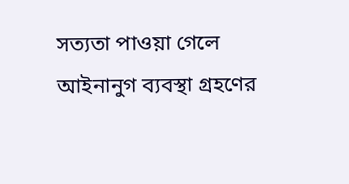সত্যতা পাওয়া গেলে আইনানুগ ব্যবস্থা গ্রহণের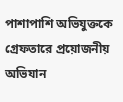পাশাপাশি অভিযুক্তকে গ্রেফতারে প্রয়োজনীয় অভিযান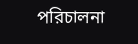পরিচালনা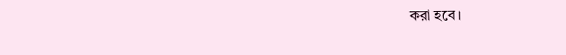করা হবে।